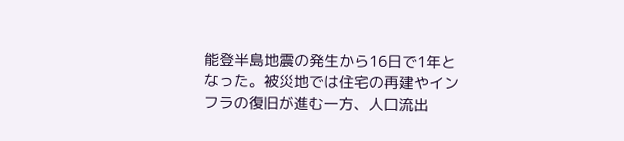能登半島地震の発生から16日で1年となった。被災地では住宅の再建やインフラの復旧が進む一方、人口流出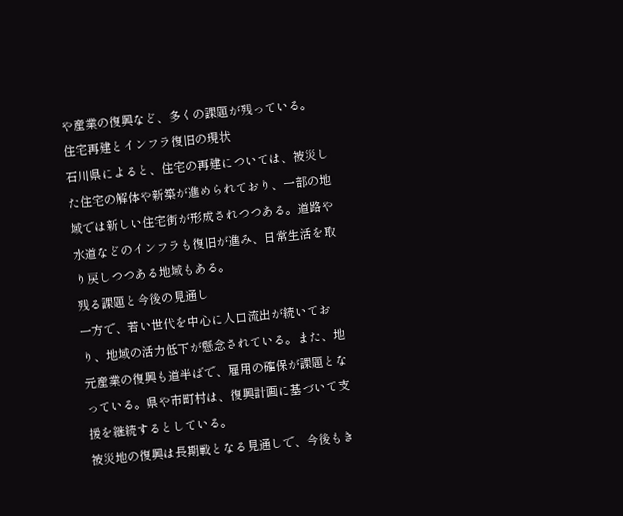や産業の復興など、多くの課題が残っている。
住宅再建とインフラ復旧の現状
石川県によると、住宅の再建については、被災した住宅の解体や新築が進められており、一部の地域では新しい住宅街が形成されつつある。道路や水道などのインフラも復旧が進み、日常生活を取り戻しつつある地域もある。
残る課題と今後の見通し
一方で、若い世代を中心に人口流出が続いており、地域の活力低下が懸念されている。また、地元産業の復興も道半ばで、雇用の確保が課題となっている。県や市町村は、復興計画に基づいて支援を継続するとしている。
被災地の復興は長期戦となる見通しで、今後もき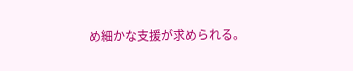め細かな支援が求められる。